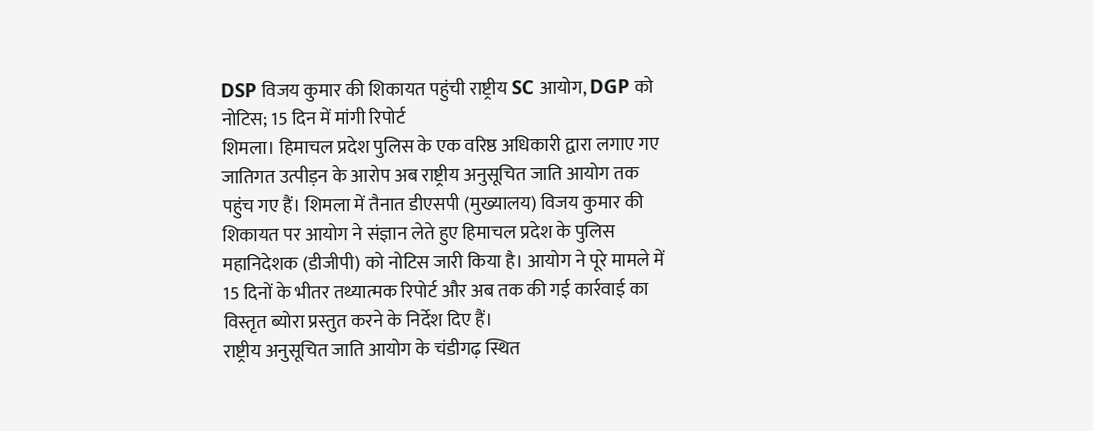DSP विजय कुमार की शिकायत पहुंची राष्ट्रीय SC आयोग, DGP को नोटिस; 15 दिन में मांगी रिपोर्ट
शिमला। हिमाचल प्रदेश पुलिस के एक वरिष्ठ अधिकारी द्वारा लगाए गए जातिगत उत्पीड़न के आरोप अब राष्ट्रीय अनुसूचित जाति आयोग तक पहुंच गए हैं। शिमला में तैनात डीएसपी (मुख्यालय) विजय कुमार की शिकायत पर आयोग ने संज्ञान लेते हुए हिमाचल प्रदेश के पुलिस महानिदेशक (डीजीपी) को नोटिस जारी किया है। आयोग ने पूरे मामले में 15 दिनों के भीतर तथ्यात्मक रिपोर्ट और अब तक की गई कार्रवाई का विस्तृत ब्योरा प्रस्तुत करने के निर्देश दिए हैं।
राष्ट्रीय अनुसूचित जाति आयोग के चंडीगढ़ स्थित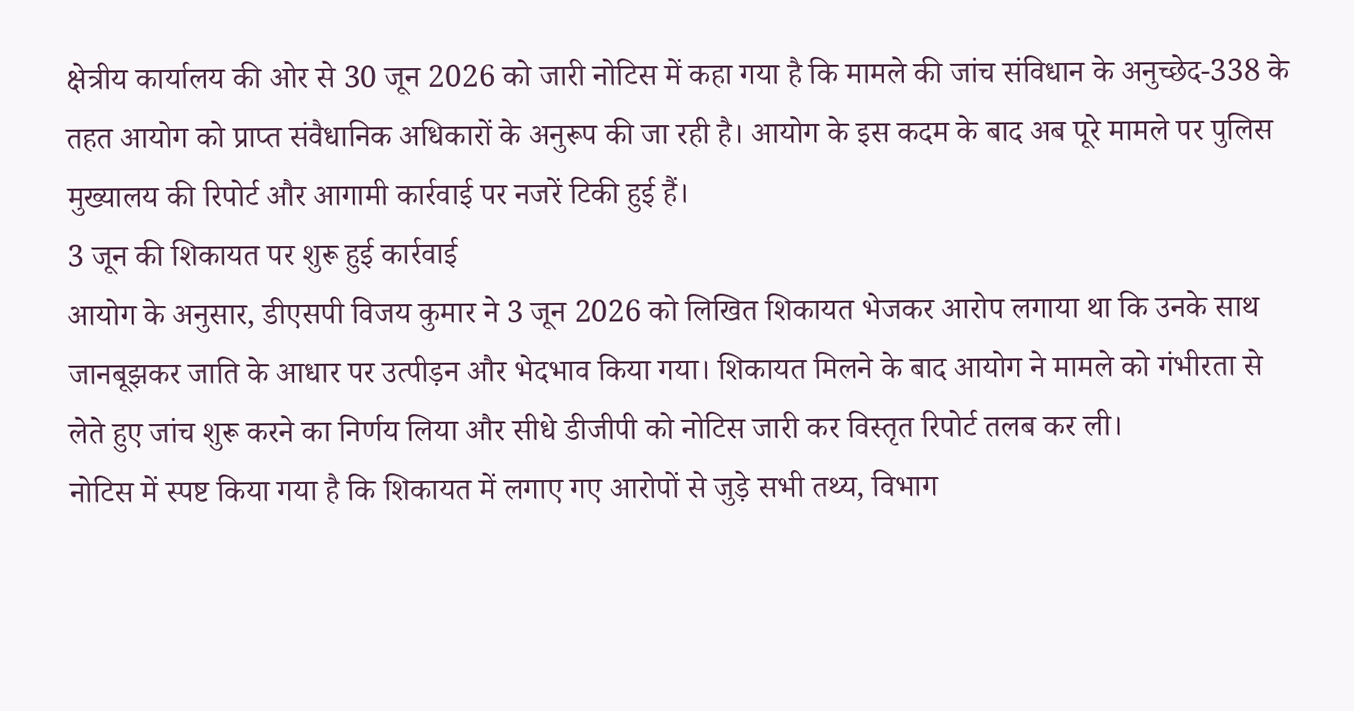क्षेत्रीय कार्यालय की ओर से 30 जून 2026 को जारी नोटिस में कहा गया है कि मामले की जांच संविधान के अनुच्छेद-338 के तहत आयोग को प्राप्त संवैधानिक अधिकारों के अनुरूप की जा रही है। आयोग के इस कदम के बाद अब पूरे मामले पर पुलिस मुख्यालय की रिपोर्ट और आगामी कार्रवाई पर नजरें टिकी हुई हैं।
3 जून की शिकायत पर शुरू हुई कार्रवाई
आयोग के अनुसार, डीएसपी विजय कुमार ने 3 जून 2026 को लिखित शिकायत भेजकर आरोप लगाया था कि उनके साथ जानबूझकर जाति के आधार पर उत्पीड़न और भेदभाव किया गया। शिकायत मिलने के बाद आयोग ने मामले को गंभीरता से लेते हुए जांच शुरू करने का निर्णय लिया और सीधे डीजीपी को नोटिस जारी कर विस्तृत रिपोर्ट तलब कर ली।
नोटिस में स्पष्ट किया गया है कि शिकायत में लगाए गए आरोपों से जुड़े सभी तथ्य, विभाग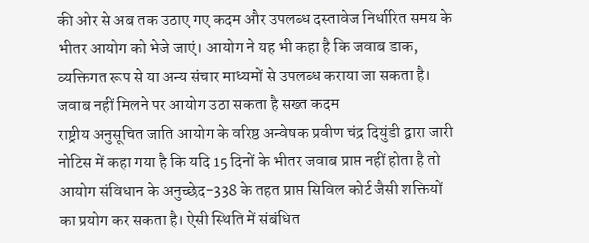की ओर से अब तक उठाए गए कदम और उपलब्ध दस्तावेज निर्धारित समय के भीतर आयोग को भेजे जाएं। आयोग ने यह भी कहा है कि जवाब डाक, व्यक्तिगत रूप से या अन्य संचार माध्यमों से उपलब्ध कराया जा सकता है।
जवाब नहीं मिलने पर आयोग उठा सकता है सख्त कदम
राष्ट्रीय अनुसूचित जाति आयोग के वरिष्ठ अन्वेषक प्रवीण चंद्र दियुंडी द्वारा जारी नोटिस में कहा गया है कि यदि 15 दिनों के भीतर जवाब प्राप्त नहीं होता है तो आयोग संविधान के अनुच्छेद-338 के तहत प्राप्त सिविल कोर्ट जैसी शक्तियों का प्रयोग कर सकता है। ऐसी स्थिति में संबंधित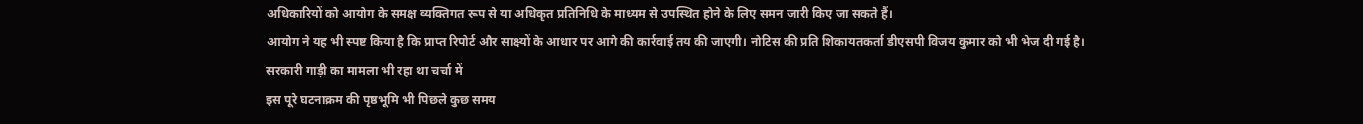अधिकारियों को आयोग के समक्ष व्यक्तिगत रूप से या अधिकृत प्रतिनिधि के माध्यम से उपस्थित होने के लिए समन जारी किए जा सकते हैं।
आयोग ने यह भी स्पष्ट किया है कि प्राप्त रिपोर्ट और साक्ष्यों के आधार पर आगे की कार्रवाई तय की जाएगी। नोटिस की प्रति शिकायतकर्ता डीएसपी विजय कुमार को भी भेज दी गई है।
सरकारी गाड़ी का मामला भी रहा था चर्चा में
इस पूरे घटनाक्रम की पृष्ठभूमि भी पिछले कुछ समय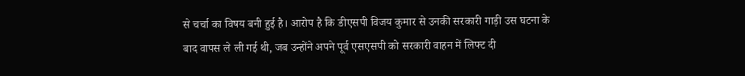से चर्चा का विषय बनी हुई है। आरोप है कि डीएसपी विजय कुमार से उनकी सरकारी गाड़ी उस घटना के बाद वापस ले ली गई थी, जब उन्होंने अपने पूर्व एसएसपी को सरकारी वाहन में लिफ्ट दी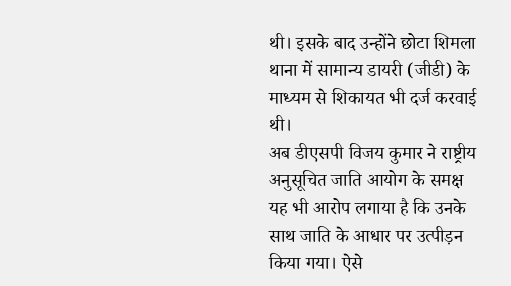थी। इसके बाद उन्होंने छोटा शिमला थाना में सामान्य डायरी (जीडी) के माध्यम से शिकायत भी दर्ज करवाई थी।
अब डीएसपी विजय कुमार ने राष्ट्रीय अनुसूचित जाति आयोग के समक्ष यह भी आरोप लगाया है कि उनके साथ जाति के आधार पर उत्पीड़न किया गया। ऐसे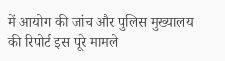में आयोग की जांच और पुलिस मुख्यालय की रिपोर्ट इस पूरे मामले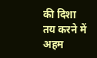की दिशा तय करने में अहम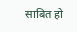साबित हो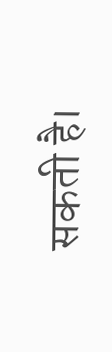सकती है।